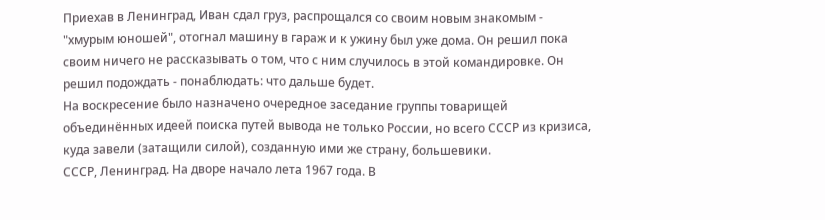Приехав в Ленинград, Иван сдал груз, распрощался со своим новым знакомым - "хмурым юношей", отогнал машину в гараж и к ужину был уже дома. Он решил пока своим ничего не рассказывать о том, что с ним случилось в этой командировке. Он решил подождать - понаблюдать: что дальше будет.
На воскресение было назначено очередное заседание группы товарищей объединённых идеей поиска путей вывода не только России, но всего СССР из кризиса, куда завели (затащили силой), созданную ими же страну, большевики.
СССР, Ленинград. На дворе начало лета 1967 года. В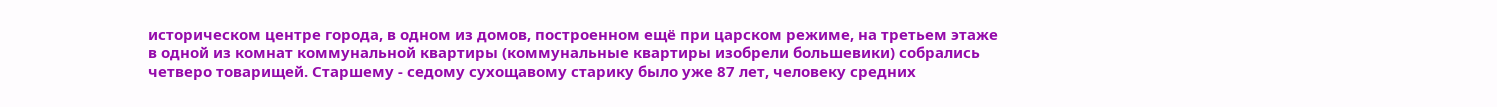историческом центре города, в одном из домов, построенном ещё при царском режиме, на третьем этаже в одной из комнат коммунальной квартиры (коммунальные квартиры изобрели большевики) собрались четверо товарищей. Старшему - седому сухощавому старику было уже 87 лет, человеку средних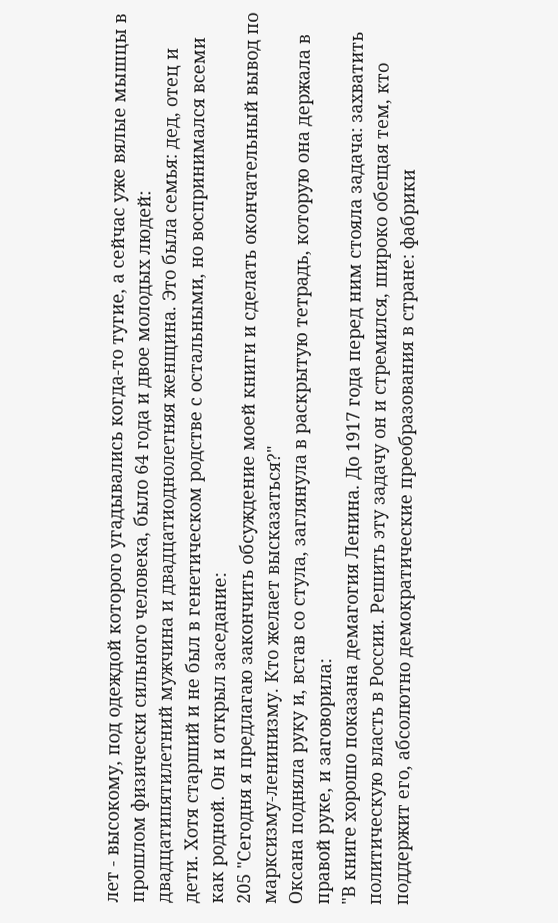лет - высокому, под одеждой которого угадывались когда-то тугие, а сейчас уже вялые мышцы в прошлом физически сильного человека, было 64 года и двое молодых людей: двадцатипятилетний мужчина и двадцатиоднолетняя женщина. Это была семья: дед, отец и дети. Хотя старший и не был в генетическом родстве с остальными, но воспринимался всеми как родной. Он и открыл заседание:
205 "Сегодня я предлагаю закончить обсуждение моей книги и сделать окончательный вывод по марксизму-ленинизму. Кто желает высказаться?"
Оксана подняла руку и, встав со стула, заглянула в раскрытую тетрадь, которую она держала в правой руке, и заговорила:
"В книге хорошо показана демагогия Ленина. До 1917 года перед ним стояла задача: захватить политическую власть в России. Решить эту задачу он и стремился, широко обещая тем, кто поддержит его, абсолютно демократические преобразования в стране: фабрики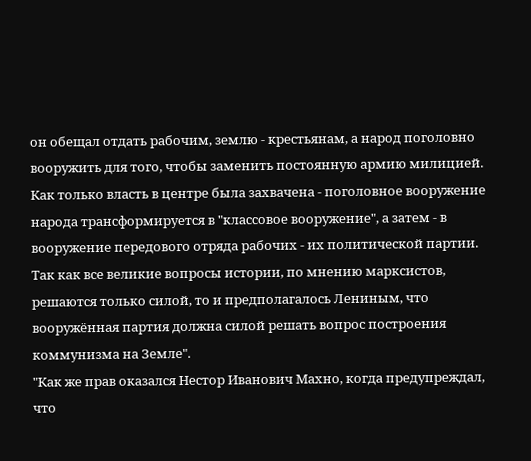он обещал отдать рабочим, землю - крестьянам, а народ поголовно вооружить для того, чтобы заменить постоянную армию милицией. Как только власть в центре была захвачена - поголовное вооружение народа трансформируется в "классовое вооружение", а затем - в вооружение передового отряда рабочих - их политической партии. Так как все великие вопросы истории, по мнению марксистов, решаются только силой, то и предполагалось Лениным, что вооружённая партия должна силой решать вопрос построения коммунизма на Земле".
"Как же прав оказался Нестор Иванович Махно, когда предупреждал, что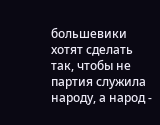большевики хотят сделать так, чтобы не партия служила народу, а народ -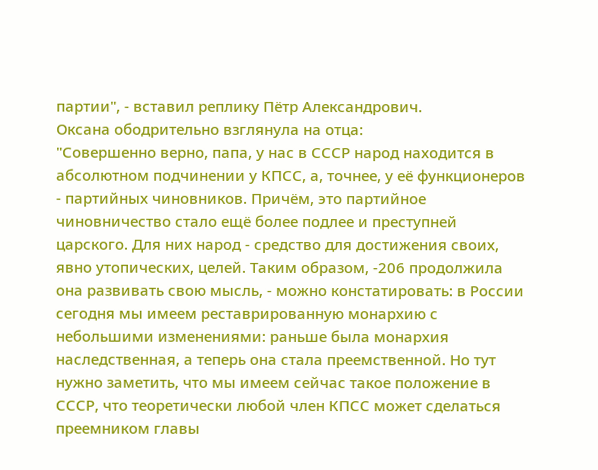партии", - вставил реплику Пётр Александрович.
Оксана ободрительно взглянула на отца:
"Совершенно верно, папа, у нас в СССР народ находится в абсолютном подчинении у КПСС, а, точнее, у её функционеров - партийных чиновников. Причём, это партийное чиновничество стало ещё более подлее и преступней царского. Для них народ - средство для достижения своих, явно утопических, целей. Таким образом, -206 продолжила она развивать свою мысль, - можно констатировать: в России сегодня мы имеем реставрированную монархию с небольшими изменениями: раньше была монархия наследственная, а теперь она стала преемственной. Но тут нужно заметить, что мы имеем сейчас такое положение в СССР, что теоретически любой член КПСС может сделаться преемником главы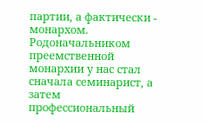партии, а фактически - монархом. Родоначальником преемственной монархии у нас стал сначала семинарист, а затем профессиональный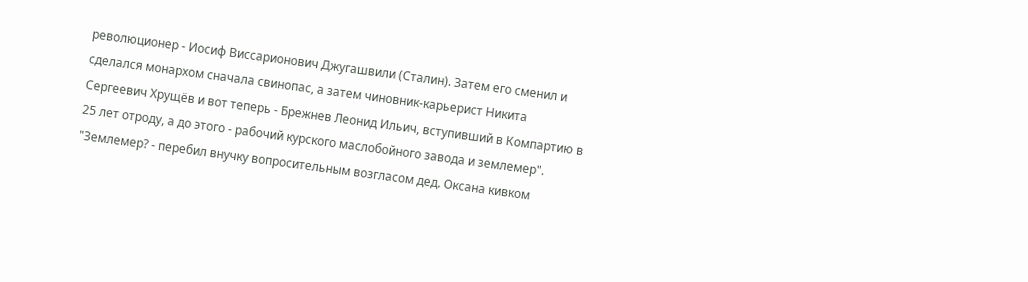революционер - Иосиф Виссарионович Джугашвили (Сталин). Затем его сменил и сделался монархом сначала свинопас, а затем чиновник-карьерист Никита Сергеевич Хрущёв и вот теперь - Брежнев Леонид Ильич, вступивший в Компартию в 25 лет отроду, а до этого - рабочий курского маслобойного завода и землемер".
"Землемер? - перебил внучку вопросительным возгласом дед. Оксана кивком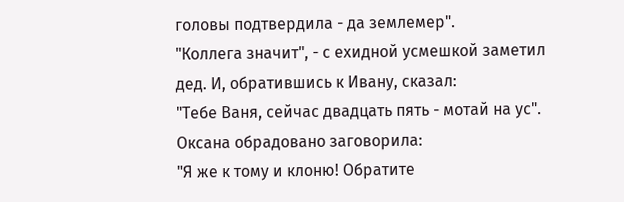головы подтвердила - да землемер".
"Коллега значит", - с ехидной усмешкой заметил дед. И, обратившись к Ивану, сказал:
"Тебе Ваня, сейчас двадцать пять - мотай на ус".
Оксана обрадовано заговорила:
"Я же к тому и клоню! Обратите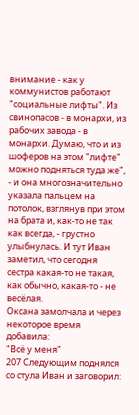внимание - как у коммунистов работают "социальные лифты". Из свинопасов - в монархи, из рабочих завода - в монархи. Думаю, что и из шоферов на этом "лифте" можно подняться туда же", - и она многозначительно указала пальцем на потолок, взглянув при этом на брата и, как-то не так как всегда, - грустно улыбнулась. И тут Иван заметил, что сегодня сестра какая-то не такая, как обычно, какая-то - не весёлая.
Оксана замолчала и через некоторое время добавила:
"Всё у меня"
207 Следующим поднялся со стула Иван и заговорил: